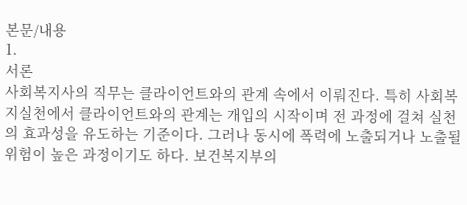본문/내용
1.
서론
사회복지사의 직무는 클라이언트와의 관계 속에서 이뤄진다. 특히 사회복지실천에서 클라이언트와의 관계는 개입의 시작이며 전 과정에 걸쳐 실천의 효과성을 유도하는 기준이다. 그러나 동시에 폭력에 노출되거나 노출될 위험이 높은 과정이기도 하다. 보건복지부의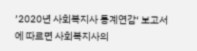’2020년 사회복지사 통계연감‘ 보고서에 따르면 사회복지사의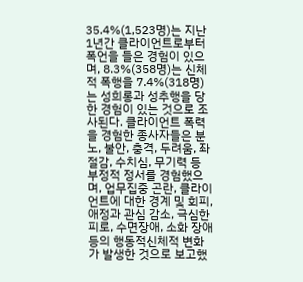35.4%(1,523명)는 지난 1년간 클라이언트로부터 폭언을 들은 경험이 있으며, 8.3%(358명)는 신체적 폭행을 7.4%(318명)는 성희롱과 성추행을 당한 경험이 있는 것으로 조사된다. 클라이언트 폭력을 경험한 종사자들은 분노, 불안, 충격, 두려움, 좌절감, 수치심, 무기력 등 부정적 정서를 경험했으며, 업무집중 곤란, 클라이언트에 대한 경계 및 회피, 애정과 관심 감소, 극심한 피로, 수면장애, 소화 장애 등의 행동적신체적 변화가 발생한 것으로 보고했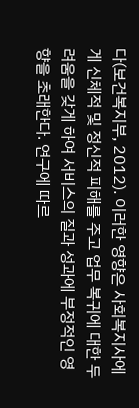다(보건복지부, 2012). 이러한 영향은 사회복지사에게 신체적 및 정신적 피해를 주고 업무 복귀에 대한 두려움을 갖게 하여 서비스의 질과 성과에 부정적인 영향을 초래한다. 연구에 따르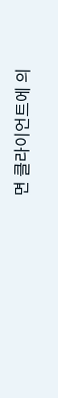면 클라이언트에 의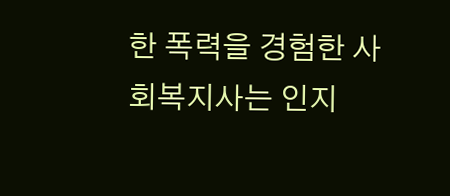한 폭력을 경험한 사회복지사는 인지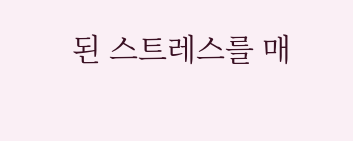된 스트레스를 매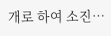개로 하여 소진…